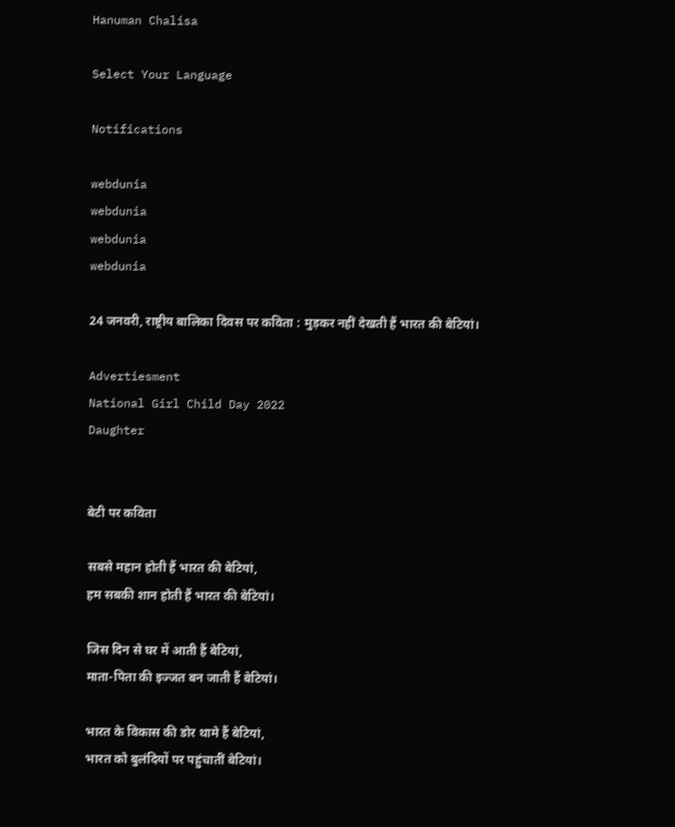Hanuman Chalisa

Select Your Language

Notifications

webdunia
webdunia
webdunia
webdunia

24 जनवरी, राष्ट्रीय बालिका दिवस पर कविता : मुड़कर नहीं देखती हैं भारत की बेटियां।

Advertiesment
National Girl Child Day 2022
Daughter


बेटी पर कविता

सबसे महान होती हैं भारत की बेटियां,
हम सबकी शान होती हैं भारत की बेटियां।

जिस दिन से घर में आती हैं बेटियां,
माता-पिता की इज्जत बन जाती हैं बेटियां।

भारत के विकास की डोर थामे हैं बेटियां,
भारत को बुलंदियों पर पहुंचातीं बेटियां।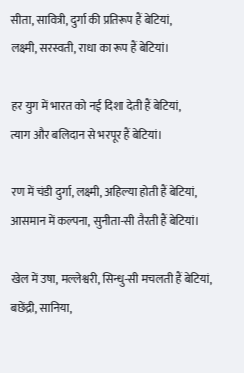सीता, सावित्री, दुर्गा की प्रतिरूप हैं बेटियां,
लक्ष्मी, सरस्वती, राधा का रूप हैं बेटियां।

हर युग में भारत को नई दिशा देती हैं बेटियां,
त्याग और बलिदान से भरपूर हैं बेटियां।

रण में चंडी दुर्गा, लक्ष्मी, अहिल्या होती हैं बेटियां,
आसमान में कल्पना, सुनीता-सी तैरती हैं बेटियां।

खेल में उषा, मल्लेश्वरी, सिन्धु-सी मचलती हैं बेटियां,
बछेंद्री, सानिया,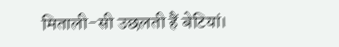मिताली-सी उछलती हैं बेटियां।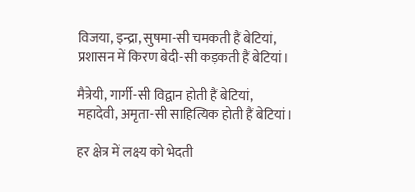विजया, इन्द्रा, सुषमा-सी चमकती हैं बेटियां,
प्रशासन में किरण बेदी-सी कड़कती हैं बेटियां।

मैत्रेयी, गार्गी-सी विद्वान होती हैं बेटियां,
महादेवी, अमृता-सी साहित्यिक होती हैं बेटियां।

हर क्षेत्र में लक्ष्य को भेदती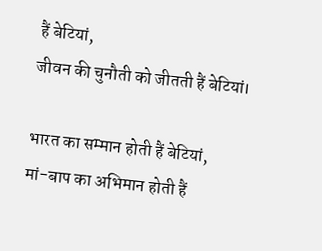हैं बेटियां,
जीवन की चुनौती को जीतती हैं बेटियां।

भारत का सम्मान होती हैं बेटियां,
मां-बाप का अभिमान होती हैं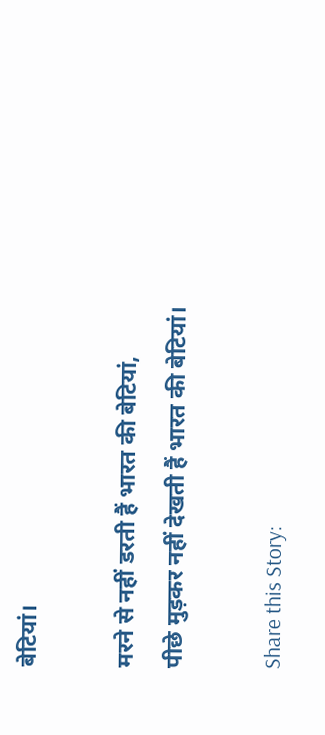बेटियां।

मरने से नहीं डरती हैं भारत की बेटियां,
पीछे मुड़कर नहीं देखती हैं भारत की बेटियां।

Share this Story: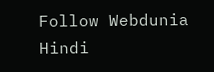Follow Webdunia Hindi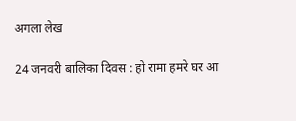अगला लेख

24 जनवरी बालिका दिवस : हो रामा हमरे घर आ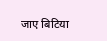जाए बिटिया